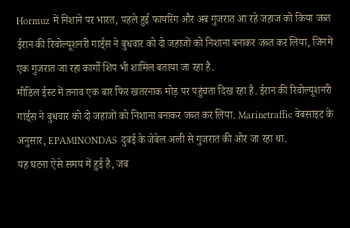Hormuz में निशाने पर भारत, पहले हुई फायरिंग और अब गुजरात आ रहे जहाज को किया जब्त
ईरान की रिवोल्यूशनरी गार्ड्स ने बुधवार को दो जहाजों को निशाना बनाकर जब्त कर लिया, जिनमें एक गुजरात जा रहा कार्गो शिप भी शामिल बताया जा रहा है.
मीडिल ईस्ट में तनाव एक बार फिर खतरनाक मोड़ पर पहुंचता दिख रहा है. ईरान की रिवोल्यूशनरी गार्ड्स ने बुधवार को दो जहाजों को निशाना बनाकर जब्त कर लिया. Marinetraffic वेबसाइट के अनुसार, EPAMINONDAS दुबई के जेबेल अली से गुजरात की ओर जा रहा था.
यह घटना ऐसे समय में हुई है, जब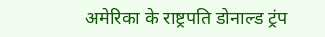अमेरिका के राष्ट्रपति डोनाल्ड ट्रंप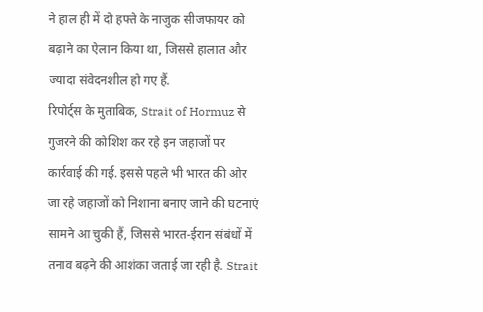ने हाल ही में दो हफ्ते के नाजुक सीजफायर को बढ़ाने का ऐलान किया था, जिससे हालात और ज्यादा संवेदनशील हो गए हैं.
रिपोर्ट्स के मुताबिक, Strait of Hormuz से गुजरने की कोशिश कर रहे इन जहाजों पर कार्रवाई की गई. इससे पहले भी भारत की ओर जा रहे जहाजों को निशाना बनाए जाने की घटनाएं सामने आ चुकी हैं, जिससे भारत-ईरान संबंधों में तनाव बढ़ने की आशंका जताई जा रही है. Strait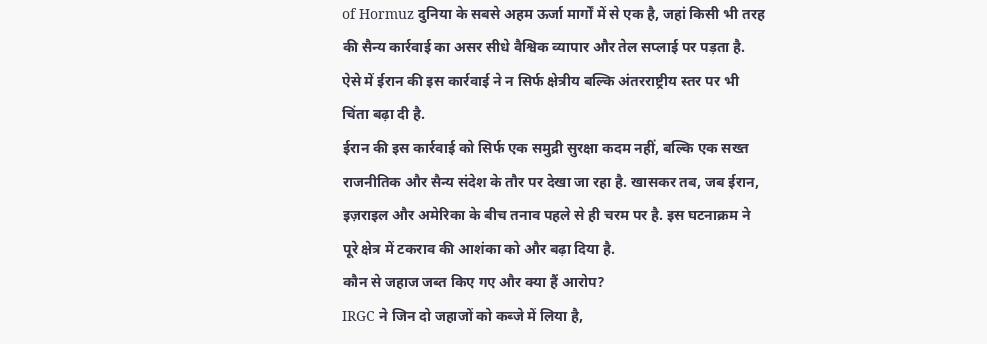of Hormuz दुनिया के सबसे अहम ऊर्जा मार्गों में से एक है, जहां किसी भी तरह की सैन्य कार्रवाई का असर सीधे वैश्विक व्यापार और तेल सप्लाई पर पड़ता है. ऐसे में ईरान की इस कार्रवाई ने न सिर्फ क्षेत्रीय बल्कि अंतरराष्ट्रीय स्तर पर भी चिंता बढ़ा दी है.
ईरान की इस कार्रवाई को सिर्फ एक समुद्री सुरक्षा कदम नहीं, बल्कि एक सख्त राजनीतिक और सैन्य संदेश के तौर पर देखा जा रहा है. खासकर तब, जब ईरान, इज़राइल और अमेरिका के बीच तनाव पहले से ही चरम पर है. इस घटनाक्रम ने पूरे क्षेत्र में टकराव की आशंका को और बढ़ा दिया है.
कौन से जहाज जब्त किए गए और क्या हैं आरोप?
IRGC ने जिन दो जहाजों को कब्जे में लिया है,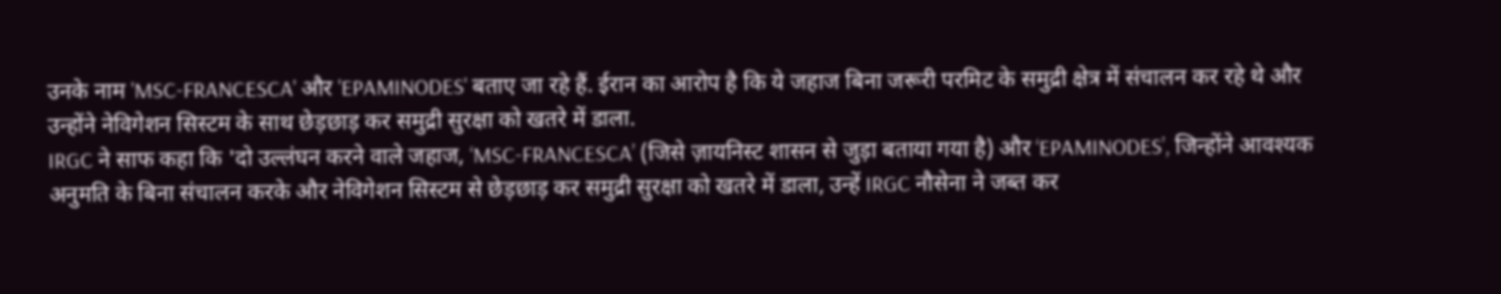उनके नाम 'MSC-FRANCESCA' और 'EPAMINODES' बताए जा रहे हैं. ईरान का आरोप है कि ये जहाज बिना जरूरी परमिट के समुद्री क्षेत्र में संचालन कर रहे थे और उन्होंने नेविगेशन सिस्टम के साथ छेड़छाड़ कर समुद्री सुरक्षा को खतरे में डाला.
IRGC ने साफ कहा कि 'दो उल्लंघन करने वाले जहाज, ‘MSC-FRANCESCA’ (जिसे ज़ायनिस्ट शासन से जुड़ा बताया गया है) और ‘EPAMINODES’, जिन्होंने आवश्यक अनुमति के बिना संचालन करके और नेविगेशन सिस्टम से छेड़छाड़ कर समुद्री सुरक्षा को खतरे में डाला, उन्हें IRGC नौसेना ने जब्त कर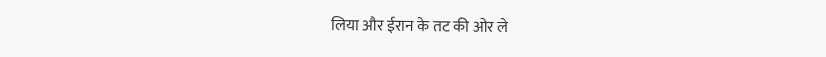लिया और ईरान के तट की ओर ले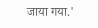जाया गया.'